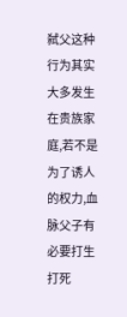弑父这种行为其实大多发生在贵族家庭,若不是为了诱人的权力,血脉父子有必要打生打死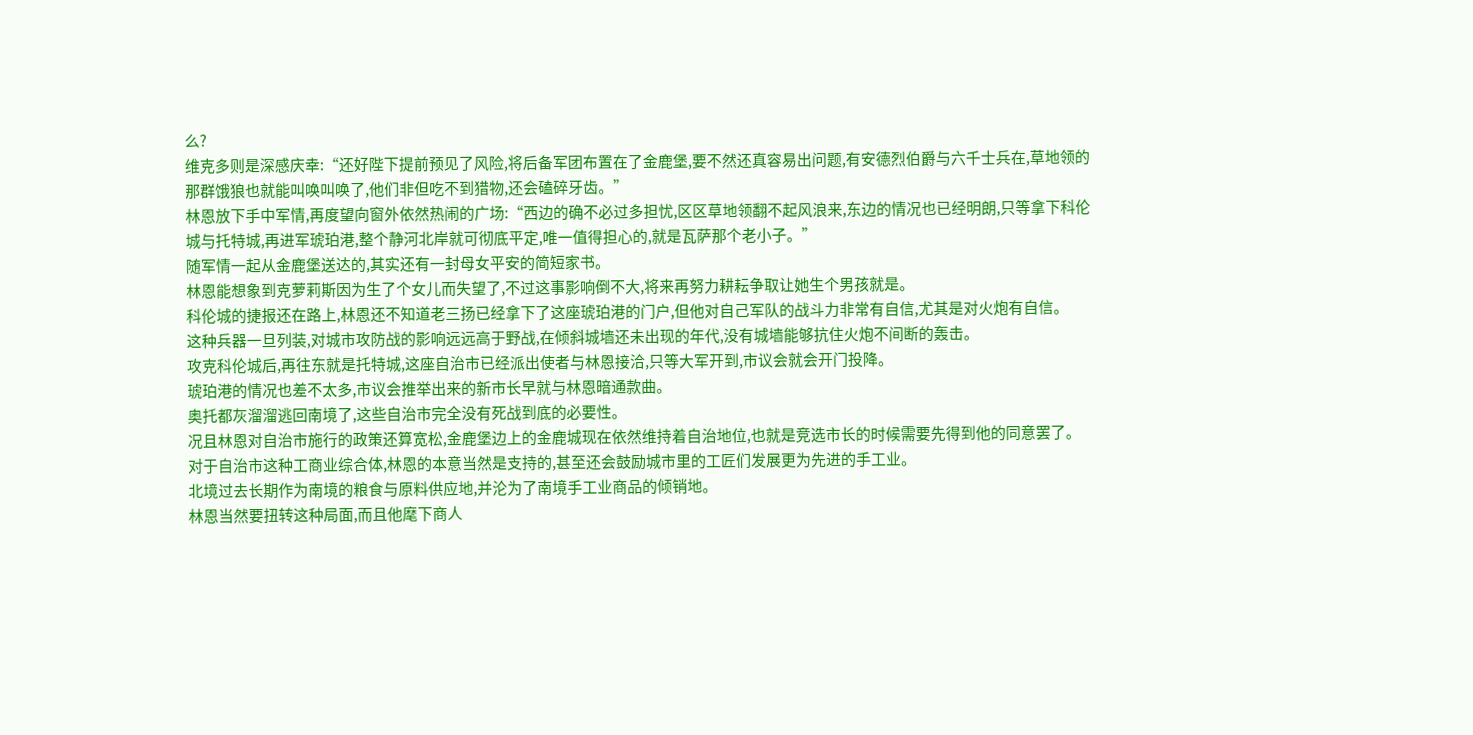么?
维克多则是深感庆幸:“还好陛下提前预见了风险,将后备军团布置在了金鹿堡,要不然还真容易出问题,有安德烈伯爵与六千士兵在,草地领的那群饿狼也就能叫唤叫唤了,他们非但吃不到猎物,还会磕碎牙齿。”
林恩放下手中军情,再度望向窗外依然热闹的广场:“西边的确不必过多担忧,区区草地领翻不起风浪来,东边的情况也已经明朗,只等拿下科伦城与托特城,再进军琥珀港,整个静河北岸就可彻底平定,唯一值得担心的,就是瓦萨那个老小子。”
随军情一起从金鹿堡送达的,其实还有一封母女平安的简短家书。
林恩能想象到克萝莉斯因为生了个女儿而失望了,不过这事影响倒不大,将来再努力耕耘争取让她生个男孩就是。
科伦城的捷报还在路上,林恩还不知道老三扬已经拿下了这座琥珀港的门户,但他对自己军队的战斗力非常有自信,尤其是对火炮有自信。
这种兵器一旦列装,对城市攻防战的影响远远高于野战,在倾斜城墙还未出现的年代,没有城墙能够抗住火炮不间断的轰击。
攻克科伦城后,再往东就是托特城,这座自治市已经派出使者与林恩接洽,只等大军开到,市议会就会开门投降。
琥珀港的情况也差不太多,市议会推举出来的新市长早就与林恩暗通款曲。
奥托都灰溜溜逃回南境了,这些自治市完全没有死战到底的必要性。
况且林恩对自治市施行的政策还算宽松,金鹿堡边上的金鹿城现在依然维持着自治地位,也就是竞选市长的时候需要先得到他的同意罢了。
对于自治市这种工商业综合体,林恩的本意当然是支持的,甚至还会鼓励城市里的工匠们发展更为先进的手工业。
北境过去长期作为南境的粮食与原料供应地,并沦为了南境手工业商品的倾销地。
林恩当然要扭转这种局面,而且他麾下商人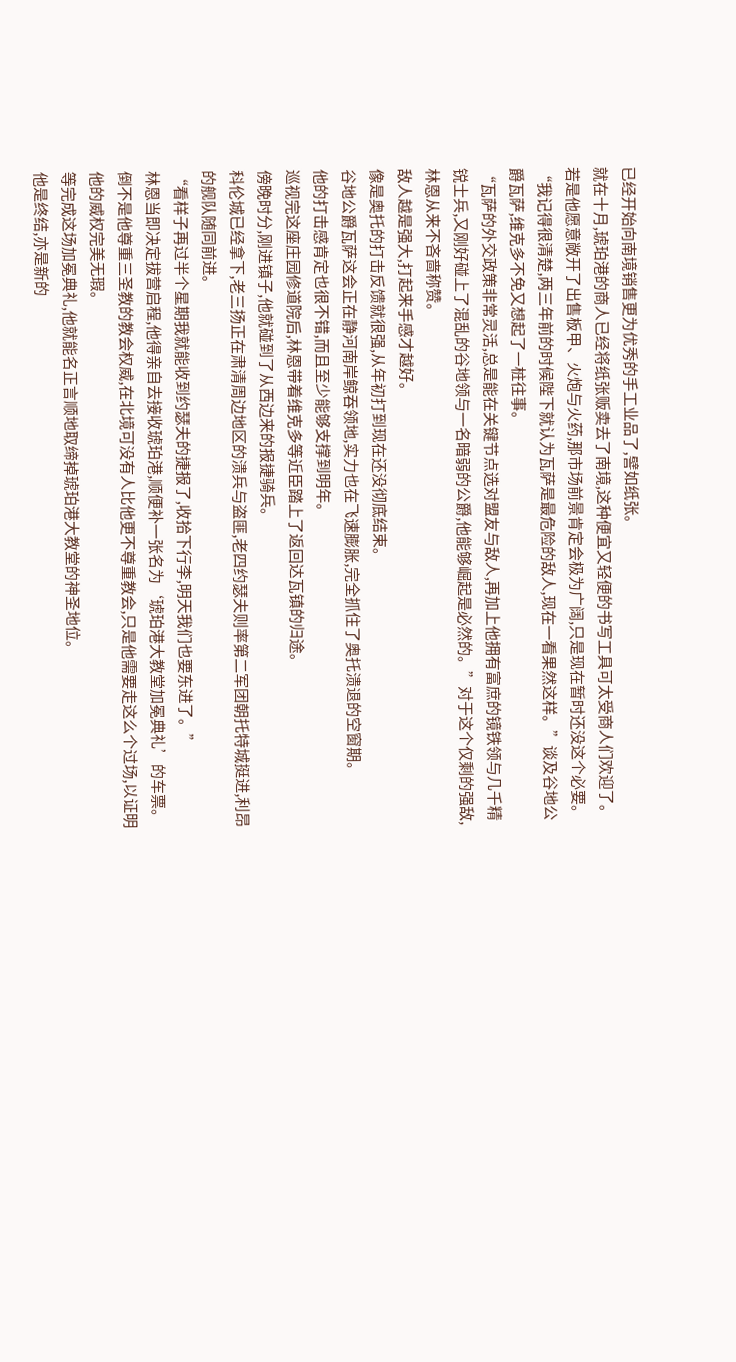已经开始向南境销售更为优秀的手工业品了,譬如纸张。
就在十月,琥珀港的商人已经将纸张贩卖去了南境,这种便宜又轻便的书写工具可太受商人们欢迎了。
若是他愿意敞开了出售板甲、火炮与火药,那市场前景肯定会极为广阔,只是现在暂时还没这个必要。
“我记得很清楚,两三年前的时候陛下就认为瓦萨是最危险的敌人,现在一看果然这样。”谈及谷地公爵瓦萨,维克多不免又想起了一桩往事。
“瓦萨的外交政策非常灵活,总是能在关键节点选对盟友与敌人,再加上他拥有富庶的镜铁领与几千精锐士兵,又刚好碰上了混乱的谷地领与一名暗弱的公爵,他能够崛起是必然的。”对于这个仅剩的强敌,林恩从来不吝啬称赞。
敌人越是强大,打起来手感才越好。
像是奥托的打击反馈就很强,从年初打到现在还没彻底结束。
谷地公爵瓦萨这会正在静河南岸鲸吞领地,实力也在飞速膨胀,完全抓住了奥托溃退的空窗期。
他的打击感肯定也很不错,而且至少能够支撑到明年。
巡视完这座庄园修道院后,林恩带着维克多等近臣踏上了返回达瓦镇的归途。
傍晚时分,刚进镇子,他就碰到了从西边来的报捷骑兵。
科伦城已经拿下,老三扬正在肃清周边地区的溃兵与盗匪,老四约瑟夫则率第二军团朝托特城挺进,利昂的舰队随同前进。
“看样子再过半个星期我就能收到约瑟夫的捷报了,收拾下行李,明天我们也要东进了。”
林恩当即决定拔营启程,他得亲自去接收琥珀港,顺便补一张名为‘琥珀港大教堂加冕典礼’的车票。
倒不是他尊重三圣教的教会权威,在北境可没有人比他更不尊重教会,只是他需要走这么个过场,以证明他的威权完美无瑕。
等完成这场加冕典礼,他就能名正言顺地取缔掉琥珀港大教堂的神圣地位。
他是终结,亦是新的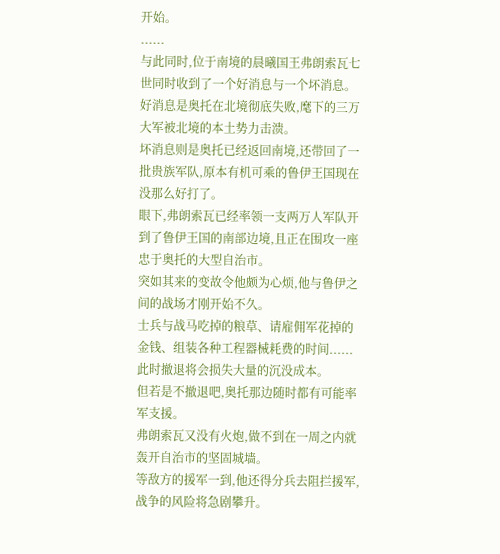开始。
......
与此同时,位于南境的晨曦国王弗朗索瓦七世同时收到了一个好消息与一个坏消息。
好消息是奥托在北境彻底失败,麾下的三万大军被北境的本土势力击溃。
坏消息则是奥托已经返回南境,还带回了一批贵族军队,原本有机可乘的鲁伊王国现在没那么好打了。
眼下,弗朗索瓦已经率领一支两万人军队开到了鲁伊王国的南部边境,且正在围攻一座忠于奥托的大型自治市。
突如其来的变故令他颇为心烦,他与鲁伊之间的战场才刚开始不久。
士兵与战马吃掉的粮草、请雇佣军花掉的金钱、组装各种工程器械耗费的时间......此时撤退将会损失大量的沉没成本。
但若是不撤退吧,奥托那边随时都有可能率军支援。
弗朗索瓦又没有火炮,做不到在一周之内就轰开自治市的坚固城墙。
等敌方的援军一到,他还得分兵去阻拦援军,战争的风险将急剧攀升。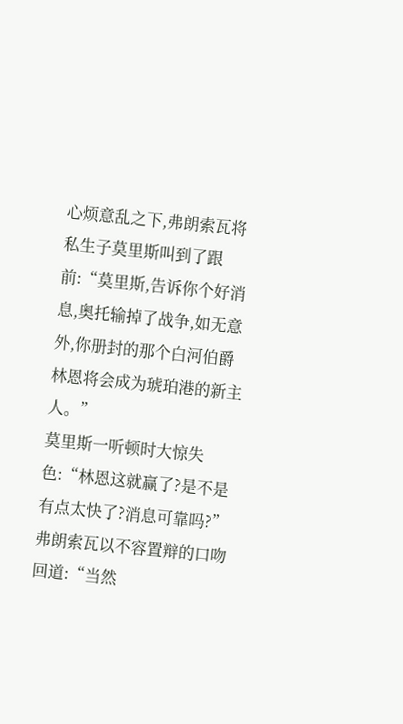心烦意乱之下,弗朗索瓦将私生子莫里斯叫到了跟前:“莫里斯,告诉你个好消息,奥托输掉了战争,如无意外,你册封的那个白河伯爵林恩将会成为琥珀港的新主人。”
莫里斯一听顿时大惊失色:“林恩这就赢了?是不是有点太快了?消息可靠吗?”
弗朗索瓦以不容置辩的口吻回道:“当然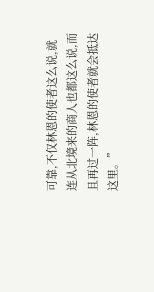可靠,不仅林恩的使者这么说,就连从北境来的商人也都这么说,而且再过一阵,林恩的使者就会抵达这里。”